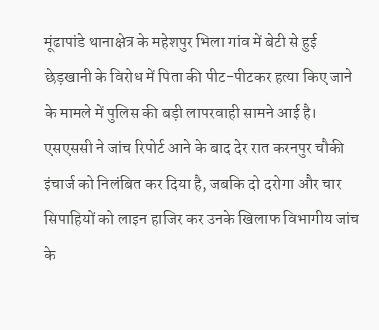मूंढापांडे थानाक्षेत्र के महेशपुर भिला गांव में बेटी से हुई छेड़खानी के विरोध में पिता की पीट-पीटकर हत्या किए जाने के मामले में पुलिस की बड़ी लापरवाही सामने आई है। एसएससी ने जांच रिपोर्ट आने के बाद देर रात करनपुर चौकी इंचार्ज को निलंबित कर दिया है, जबकि दो दरोगा और चार सिपाहियों को लाइन हाजिर कर उनके खिलाफ विभागीय जांच के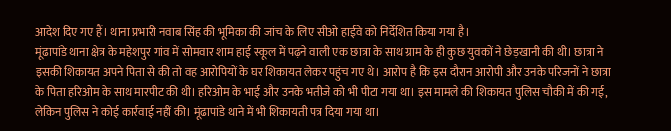आदेश दिए गए हैं। थाना प्रभारी नवाब सिंह की भूमिका की जांच के लिए सीओ हाईवे को निर्देशित किया गया है।
मूंढापांडे थाना क्षेत्र के महेशपुर गांव में सोमवार शाम हाई स्कूल में पढ़ने वाली एक छात्रा के साथ ग्राम के ही कुछ युवकों ने छेड़खानी की थी। छात्रा ने इसकी शिकायत अपने पिता से की तो वह आरोपियों के घर शिकायत लेकर पहुंच गए थे। आरोप है कि इस दौरान आरोपी और उनके परिजनों ने छात्रा के पिता हरिओम के साथ मारपीट की थी। हरिओम के भाई और उनके भतीजे को भी पीटा गया था। इस मामले की शिकायत पुलिस चौकी में की गई, लेकिन पुलिस ने कोई कार्रवाई नहीं की। मूंढापांडे थाने में भी शिकायती पत्र दिया गया था।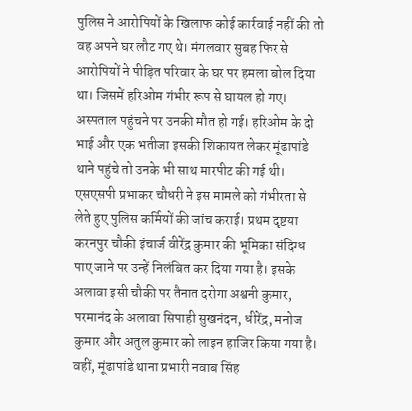पुलिस ने आरोपियों के खिलाफ कोई कार्रवाई नहीं की तो वह अपने घर लौट गए थे। मंगलवार सुबह फिर से आरोपियों ने पीड़ित परिवार के घर पर हमला बोल दिया था। जिसमें हरिओम गंभीर रूप से घायल हो गए। अस्पताल पहुंचने पर उनकी मौत हो गई। हरिओम के दो भाई और एक भतीजा इसकी शिकायत लेकर मूंढापांडे थाने पहुंचे तो उनके भी साथ मारपीट की गई थी।
एसएसपी प्रभाकर चौधरी ने इस मामले को गंभीरता से लेते हुए पुलिस कर्मियों की जांच कराई। प्रथम दृष्टया करनपुर चौकी इंचार्ज वीरेंद्र कुमार की भूमिका संदिग्ध पाए जाने पर उन्हें निलंबित कर दिया गया है। इसके अलावा इसी चौकी पर तैनात दरोगा अश्वनी कुमार, परमानंद के अलावा सिपाही सुखनंदन, धीरेंद्र, मनोज कुमार और अतुल कुमार को लाइन हाजिर किया गया है। वहीं, मूंढापांडे थाना प्रभारी नवाब सिंह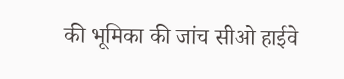की भूमिका की जांच सीओ हाईवे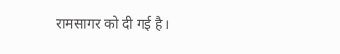रामसागर को दी गई है।